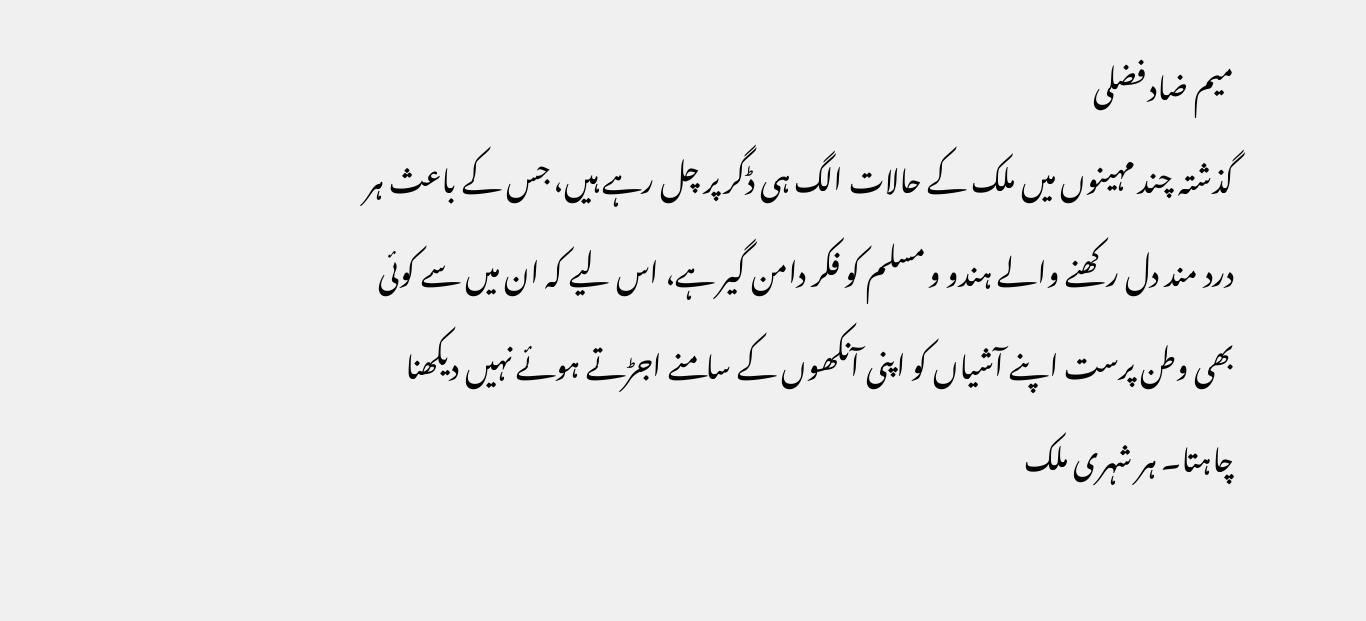میم ضاد فضلی
گذشتہ چند مہینوں میں ملک کے حالات الگ ہی ڈگر پر چل رہے ہیں، جس کے باعث ہر درد مند دل رکھنے والے ہندو و مسلم کو فکر دامن گیر ہے، اس لیے کہ ان میں سے کوئی بھی وطن پرست اپنے آشیاں کو اپنی آنکھوں کے سامنے اجڑتے ہوئے نہیں دیکھنا چاہتا۔ ہر شہری ملک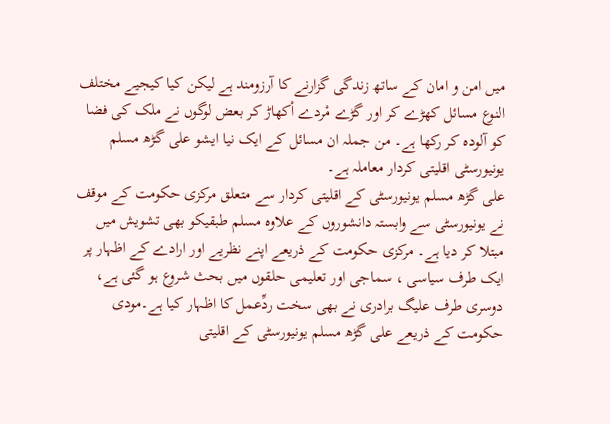میں امن و امان کے ساتھ زندگی گزارنے کا آرزومند ہے لیکن کیا کیجیے مختلف النوع مسائل کھڑے کر اور گڑے مْردے اْکھاڑ کر بعض لوگوں نے ملک کی فضا کو آلودہ کر رکھا ہے۔ من جملہ ان مسائل کے ایک نیا ایشو علی گڑھ مسلم یونیورسٹی اقلیتی کردار معاملہ ہے۔
علی گڑھ مسلم یونیورسٹی کے اقلیتی کردار سے متعلق مرکزی حکومت کے موقف نے یونیورسٹی سے وابستہ دانشوروں کے علاوہ مسلم طبقیکو بھی تشویش میں مبتلا کر دیا ہے۔ مرکزی حکومت کے ذریعے اپنے نظریے اور ارادے کے اظہار پر ایک طرف سیاسی ، سماجی اور تعلیمی حلقوں میں بحث شروع ہو گئی ہے، دوسری طرف علیگ برادری نے بھی سخت ردِّعمل کا اظہار کیا ہے۔مودی حکومت کے ذریعے علی گڑھ مسلم یونیورسٹی کے اقلیتی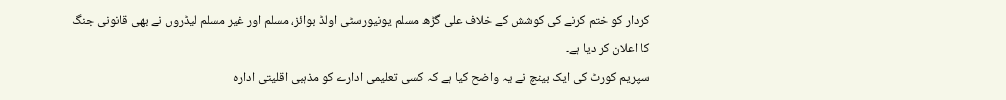کردار کو ختم کرنے کی کوشش کے خلاف علی گڑھ مسلم یونیورسٹی اولڈ بوائز، مسلم اور غیر مسلم لیڈروں نے بھی قانونی جنگ کا اعلان کر دیا ہے۔
سپریم کورٹ کی ایک بینچ نے یہ واضح کیا ہے کہ کسی تعلیمی ادارے کو مذہبی اقلیتی ادارہ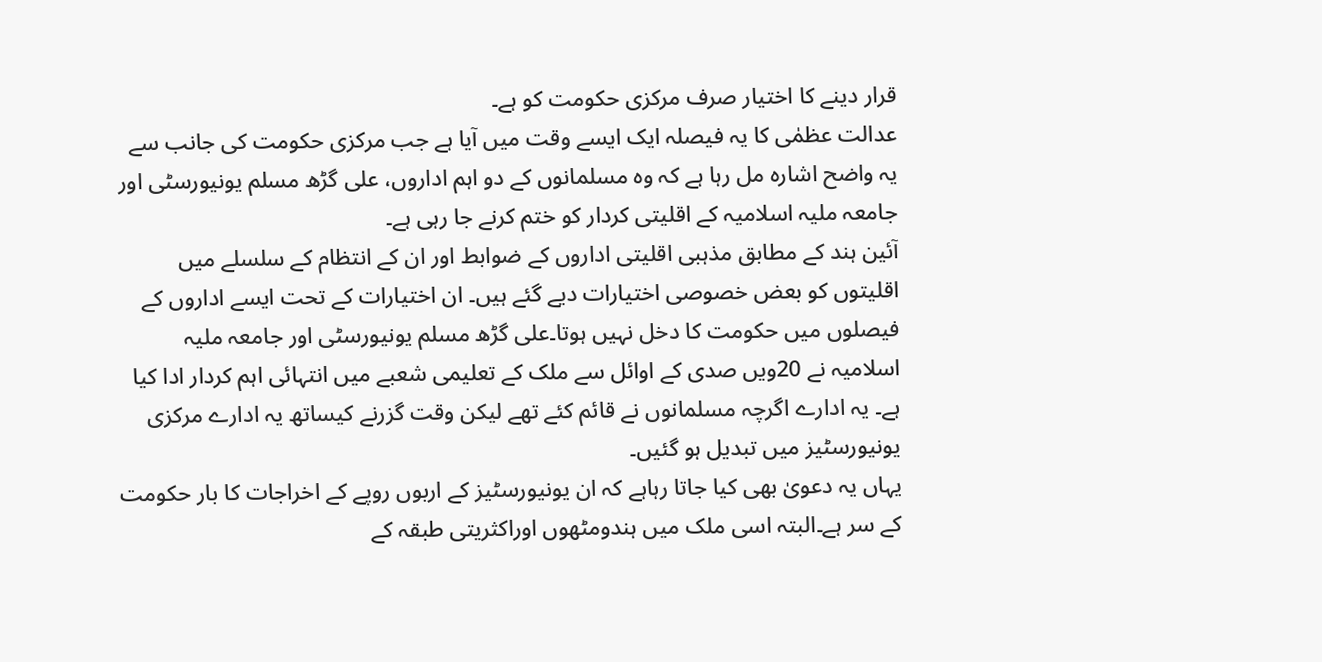قرار دینے کا اختیار صرف مرکزی حکومت کو ہے۔
عدالت عظمٰی کا یہ فیصلہ ایک ایسے وقت میں آیا ہے جب مرکزی حکومت کی جانب سے یہ واضح اشارہ مل رہا ہے کہ وہ مسلمانوں کے دو اہم اداروں، علی گڑھ مسلم یونیورسٹی اور جامعہ ملیہ اسلامیہ کے اقلیتی کردار کو ختم کرنے جا رہی ہے۔
آئین ہند کے مطابق مذہبی اقلیتی اداروں کے ضوابط اور ان کے انتظام کے سلسلے میں اقلیتوں کو بعض خصوصی اختیارات دیے گئے ہیں۔ ان اختیارات کے تحت ایسے اداروں کے فیصلوں میں حکومت کا دخل نہیں ہوتا۔علی گڑھ مسلم یونیورسٹی اور جامعہ ملیہ اسلامیہ نے 20ویں صدی کے اوائل سے ملک کے تعلیمی شعبے میں انتہائی اہم کردار ادا کیا ہے۔ یہ ادارے اگرچہ مسلمانوں نے قائم کئے تھے لیکن وقت گزرنے کیساتھ یہ ادارے مرکزی یونیورسٹیز میں تبدیل ہو گئیں۔
یہاں یہ دعویٰ بھی کیا جاتا رہاہے کہ ان یونیورسٹیز کے اربوں روپے کے اخراجات کا بار حکومت کے سر ہے۔البتہ اسی ملک میں ہندومٹھوں اوراکثریتی طبقہ کے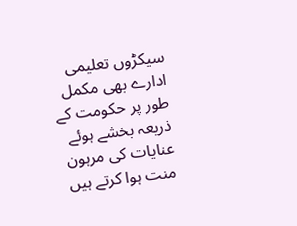سیکڑوں تعلیمی ادارے بھی مکمل طور پر حکومت کے ذریعہ بخشے ہوئے عنایات کی مرہون منت ہوا کرتے ہیں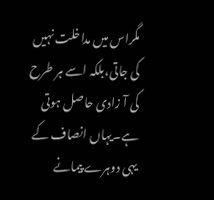مگراس میں مداخلت نہیں کی جاتی،بلکہ اسے ہر طرح کی آ زادی حاصل ہوتی ہے۔یہاں انصاف کے یہی دوہرے پیمانے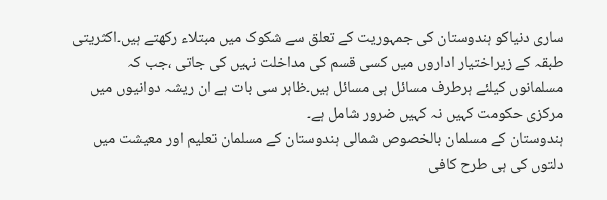ساری دنیاکو ہندوستان کی جمہوریت کے تعلق سے شکوک میں مبتلاء رکھتے ہیں۔اکثریتی طبقہ کے زیراختیار اداروں میں کسی قسم کی مداخلت نہیں کی جاتی ،جب کہ مسلمانوں کیلئے ہرطرف مسائل ہی مسائل ہیں۔ظاہر سی بات ہے ان ریشہ دوانیوں میں مرکزی حکومت کہیں نہ کہیں ضرور شامل ہے۔
ہندوستان کے مسلمان بالخصوص شمالی ہندوستان کے مسلمان تعلیم اور معیشت میں دلتوں کی ہی طرح کافی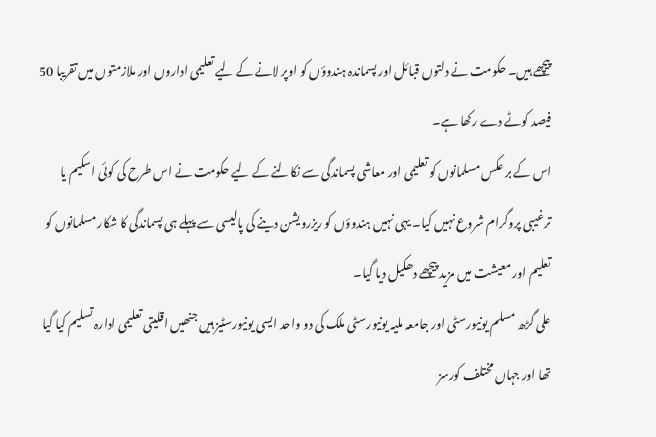پیچھے ہیں۔ حکومت نے دلتوں قبائل اور پسماندہ ہندوؤں کو اوپر لانے کے لیے تعلیمی اداروں اور ملازمتوں میں تقریبا 50 فیصد کوٹے دے رکھا ہے۔
اس کے بر عکس مسلمانوں کو تعلیمی اور معاشی پسماندگی سے نکالنے کے لیے حکومت نے اس طرح کی کوئی اسکیم یا ترغیبی پروگرام شروع نہیں کیا۔ یہی نہیں ہندوؤں کو ریزرویشن دینے کی پالیسی سے پہلے ہی پسماندگی کا شکار مسلمانوں کو تعلیم اور معیشت میں مزید پیچھے دھکیل دیا گیا۔
علی گڑھ مسلم یونیورسٹی اور جامعہ ملیہ یونیورسٹی ملک کی دو واحد ایسی یونیورسٹیز ہیں جنھیں اقلیتی تعلیمی ادارہ تسلیم کیا گیا تھا اور جہاں مختلف کورسز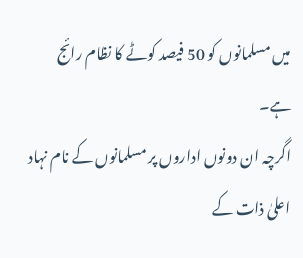میں مسلمانوں کو 50 فیصد کوٹے کا نظام رائج ہے۔
اگرچہ ان دونوں اداروں پر مسلمانوں کے نام نہاد اعلیٰ ذات کے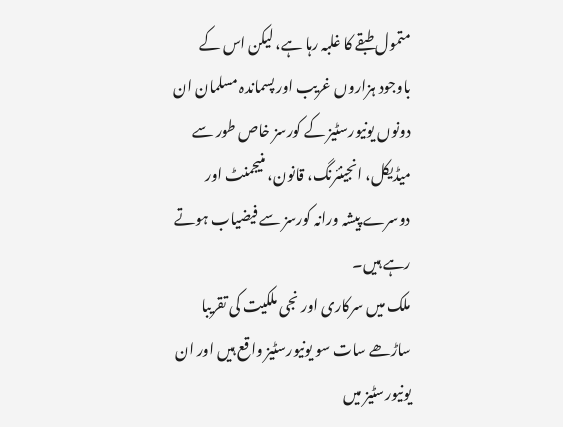متمول طبقے کا غلبہ رہا ہے، لیکن اس کے باوجود ہزاروں غریب اور پسماندہ مسلمان ان دونوں یونیورسٹیز کے کورسز خاص طور سے میڈیکل، انجینئرنگ، قانون، منیجمنٹ اور دوسرے پیشہ ورانہ کورسز سے فیضیاب ہوتے رہے ہیں۔
ملک میں سرکاری اور نجی ملکیت کی تقریبا ساڑھے سات سو یونیورسٹیز واقع ہیں اور ان یونیورسٹیز میں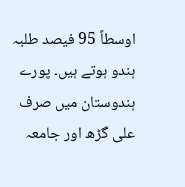اوسطاً 95 فیصد طلبہ ہندو ہوتے ہیں۔ پورے ہندوستان میں صرف علی گڑھ اور جامعہ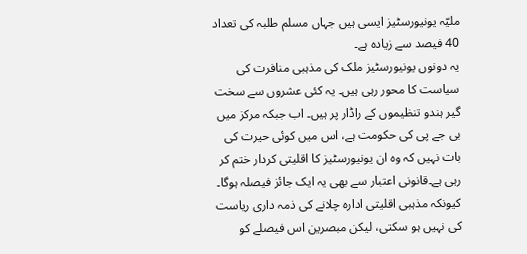ملیّہ یونیورسٹیز ایسی ہیں جہاں مسلم طلبہ کی تعداد 40 فیصد سے زیادہ ہے۔
یہ دونوں یونیورسٹیز ملک کی مذہبی منافرت کی سیاست کا محور رہی ہیں۔ یہ کئی عشروں سے سخت گیر ہندو تنظیموں کے راڈار پر ہیں۔ اب جبکہ مرکز میں بی جے پی کی حکومت ہے، اس میں کوئی حیرت کی بات نہیں کہ وہ ان یونیورسٹیز کا اقلیتی کردار ختم کر رہی ہے۔قانونی اعتبار سے بھی یہ ایک جائز فیصلہ ہوگا۔ کیونکہ مذہبی اقلیتی ادارہ چلانے کی ذمہ داری ریاست کی نہیں ہو سکتی، لیکن مبصرین اس فیصلے کو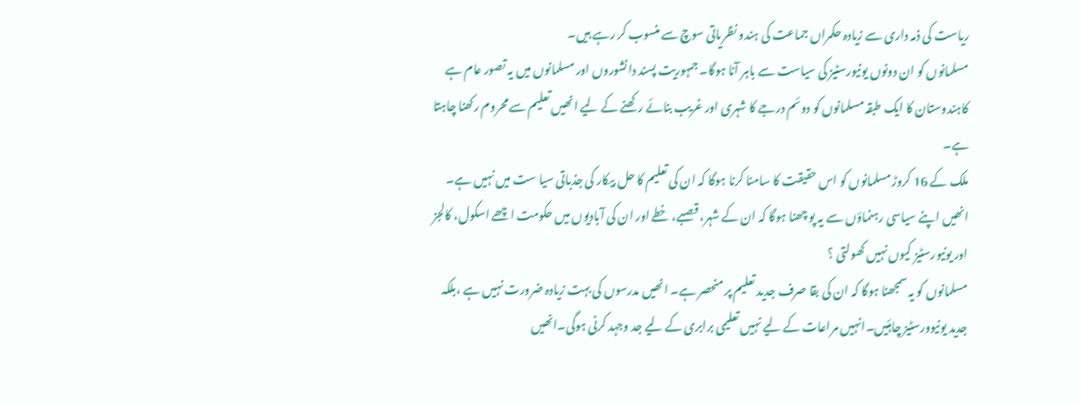ریاست کی ذمہ داری سے زیادہ حکمراں جماعت کی ہندو نظریاتی سوچ سے منسوب کر رہے ہیں۔
مسلمانوں کو ان دونوں یونیورسٹیز کی سیاست سے باہر آنا ہوگا۔ جمہوریت پسند دانشوروں اور مسلمانوں میں یہ تصور عام ہے کاہندوستان کا ایک طبقہ مسلمانوں کو دوئم درجے کا شہری اور غریب بنائے رکھنے کے لیے انھیں تعلیم سے محروم رکھنا چاہتا ہے۔
ملک کے 16 کروڑ مسلمانوں کو اس حقیقت کا سامنا کرنا ہوگا کہ ان کی تعلیم کا حل بیکار کی جذباتی سیا ست میں نہیں ہے۔ انھیں اپنے سیاسی رہنماؤں سے یہ پو چھنا ہوگا کہ ان کے شہر، قصبے، خطے اور ان کی آبادیوں میں حکومت اچھے اسکول، کالجز اور یونیورسٹیز کیوں نہیں کھولتی ؟
مسلمانوں کو یہ سمجھنا ہوگا کہ ان کی بقا صرف جدید تعلیم پر منحصر ہے۔ انھیں مدرسوں کی بہت زیادہ ضرورت نہیں ہے ،بلکہ جدید یونیوورسٹیز چاہئیں۔انہیں مراعات کے لیے نہیں تعلیمی برابری کے لیے جد وجہد کرنی ہوگی۔انھیں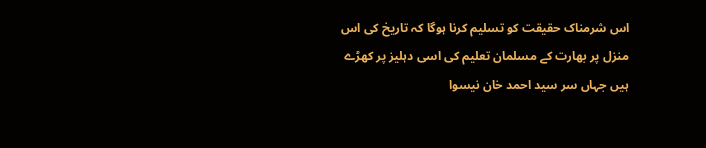اس شرمناک حقیقت کو تسلیم کرنا ہوگا کہ تاریخ کی اس منزل پر بھارت کے مسلمان تعلیم کی اسی دہلیز پر کھڑے ہیں جہاں سر سید احمد خان نیسوا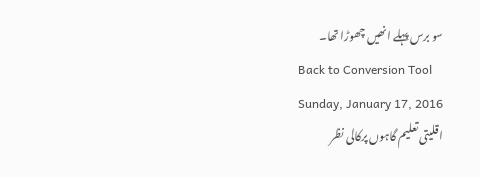سو برس پہلے انھیں چھوڑا تھا۔
Back to Conversion Tool
Sunday, January 17, 2016
اقلیتی تعلیم گاہوں پرکالی نظر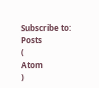Subscribe to:
Posts
(
Atom
)